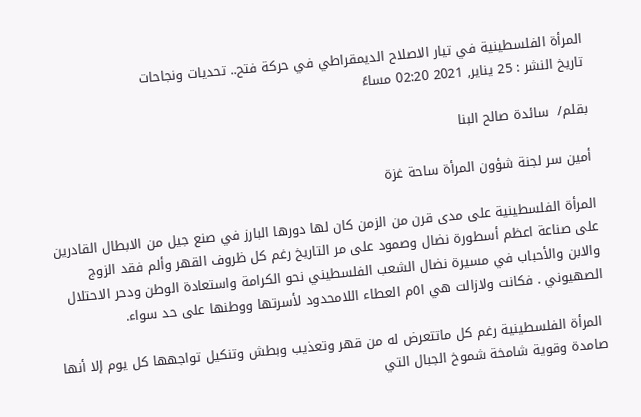المرأة الفلسطينية في تيار الاصلاح الديمقراطي في حركة فتح.. تحديات ونجاحات
تاريخ النشر : 25 يناير, 2021 02:20 مساءً

بقلم/  سائدة صالح البنا

أمين سر لجنة شؤون المرأة ساحة غزة

المرأة الفلسطينية على مدى قرن من الزمن كان لها دورها البارز في صنع جيل من الابطال القادرين على صناعة اعظم أسطورة نضال وصمود على مر التاريخ رغم كل ظروف القهر وألم فقد الزوج والابن والأحباب في مسيرة نضال الشعب الفلسطيني نحو الكرامة واستعادة الوطن ودحر الاحتلال الصهيوني . فكانت ولازالت هي ا٥م العطاء اللامحدود لأسرتها ووطنها على حد سواء.

 المرأة الفلسطينية رغم كل ماتتعرض له من قهر وتعذيب وبطش وتنكيل تواجهها كل يوم إلا أنها صامدة وقوية شامخة شموخ الجبال التي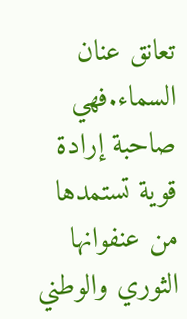تعانق عنان السماء.فهي صاحبة إرادة قوية تستمدها من عنفوانها الثوري والوطني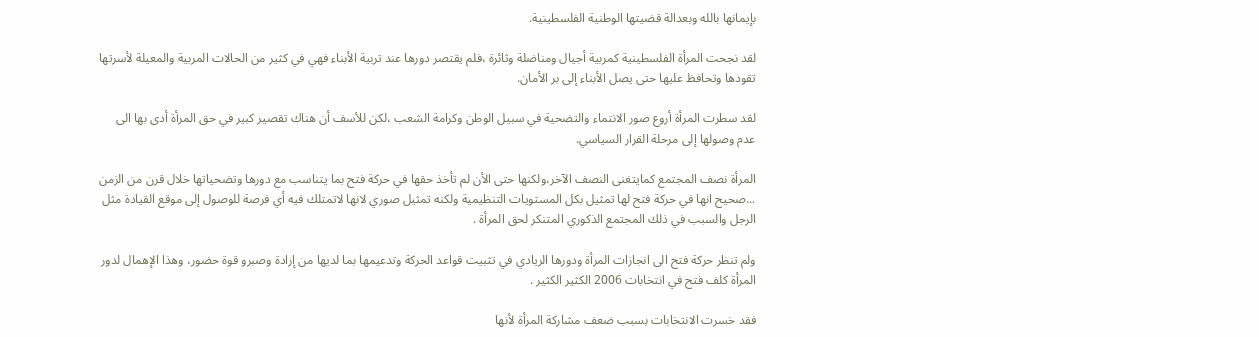بإيمانها بالله وبعدالة قضيتها الوطنية الفلسطينية.

لقد نجحت المرأة الفلسطينية كمربية أجيال ومناضلة وثائرة ،فلم يقتصر دورها عند تربية الأبناء فهي في كثير من الحالات المربية والمعيلة لأسرتها تقودها وتحافظ عليها حتى يصل الأبناء إلى بر الأمان.

لقد سطرت المرأة أروع صور الانتماء والتضحية في سبيل الوطن وكرامة الشعب ،لكن للأسف أن هناك تقصير كبير في حق المرأة أدى بها الى عدم وصولها إلى مرحلة القرار السياسي.

المرأة نصف المجتمع كمايتغنى النصف الآخر،ولكنها حتى الأن لم تأخذ حقها في حركة فتح بما يتناسب مع دورها وتضحياتها خلال قرن من الزمن ...صحيح انها في حركة فتح لها تمثيل بكل المستويات التنظيمية ولكنه تمثيل صوري لانها لاتمتلك فيه أي فرصة للوصول إلى موقع القيادة مثل الرجل والسبب في ذلك المجتمع الذكوري المتنكر لحق المرأة .

ولم تنظر حركة فتح الى انجازات المرأة ودورها الريادي في تثبيت قواعد الحركة وتدعيمها بما لديها من إرادة وصبرو قوة حضور، وهذا الإهمال لدور المرأة كلف فتح في انتخابات 2006 الكثير الكثير .

فقد خسرت الانتخابات بسبب ضعف مشاركة المرأة لأنها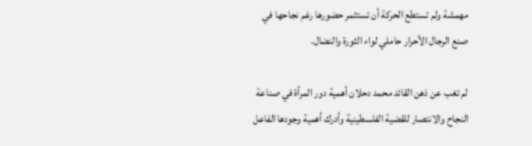مهمشة ولم تستطع الحركة أن تستثمر حضورها رغم نجاحها في صنع الرجال الأحرار حاملي لواء الثورة والنضال.

لم تغب عن ذهن القائد محمد دحلان أهمية دور المرأة في صناعة النجاح والانتصار للقضية الفلسطينية وأدرك أهمية وجودها الفاعل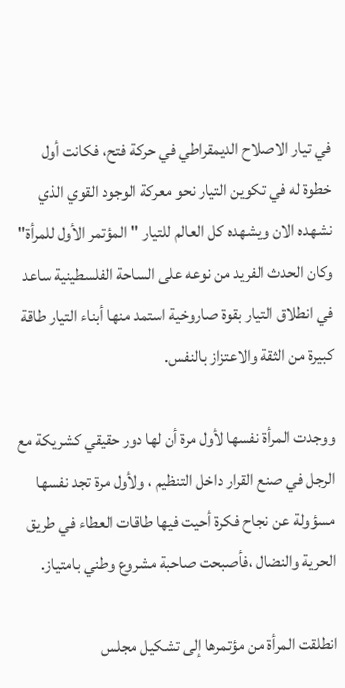في تيار الاصلاح الديمقراطي في حركة فتح، فكانت أول خطوة له في تكوين التيار نحو معركة الوجود القوي الذي نشهده الان ويشهده كل العالم للتيار "المؤتمر الأول للمرأة" وكان الحدث الفريد من نوعه على الساحة الفلسطينية ساعد في انطلاق التيار بقوة صاروخية استمد منها أبناء التيار طاقة كبيرة من الثقة والاعتزاز بالنفس.

ووجدت المرأة نفسها لأول مرة أن لها دور حقيقي كشريكة مع الرجل في صنع القرار داخل التنظيم ، ولأول مرة تجد نفسها مسؤولة عن نجاح فكرة أحيت فيها طاقات العطاء في طريق الحرية والنضال ،فأصبحت صاحبة مشروع وطني بامتياز.

انطلقت المرأة من مؤتمرها إلى تشكيل مجلس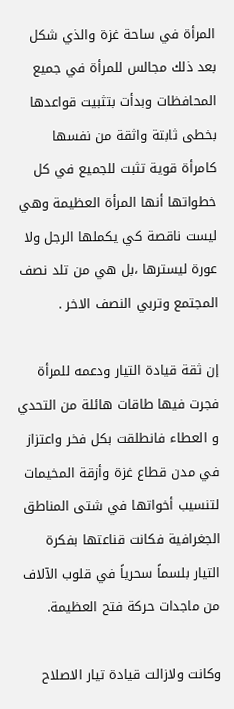المرأة في ساحة غزة والذي شكل بعد ذلك مجالس للمرأة في جميع المحافظات وبدأت بتثبيت قواعدها بخطى ثابتة واثقة من نفسها كامرأة قوية تثبت للجميع في كل خطواتها أنها المرأة العظيمة وهي ليست ناقصة كي يكملها الرجل ولا عورة ليسترها ،بل هي من تلد نصف المجتمع وتربي النصف الاخر .

إن ثقة قيادة التيار ودعمه للمرأة فجرت فيها طاقات هائلة من التحدي و العطاء فانطلقت بكل فخر واعتزاز في مدن قطاع غزة وأزقة المخيمات لتنسيب أخواتها في شتى المناطق الجغرافية فكانت قناعتها بفكرة التيار بلسماً سحرياً في قلوب الآلاف من ماجدات حركة فتح العظيمة.

وكانت ولازالت قيادة تيار الاصلاح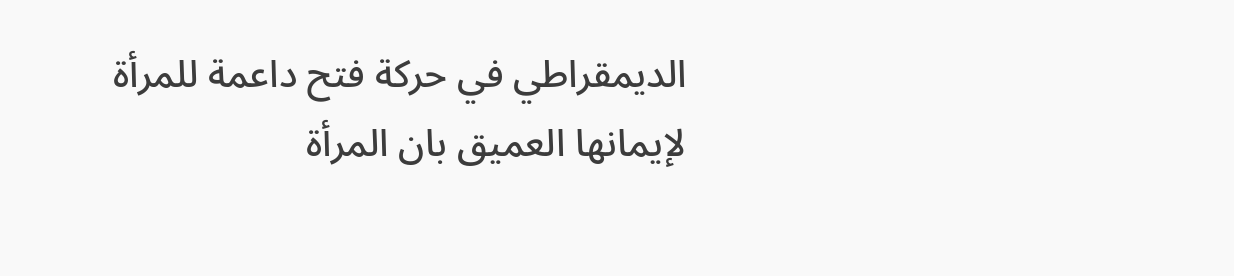الديمقراطي في حركة فتح داعمة للمرأة لإيمانها العميق بان المرأة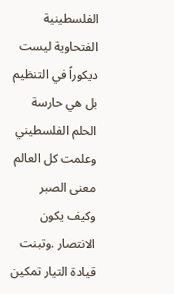الفلسطينية الفتحاوية ليست ديكوراً في التنظيم بل هي حارسة الحلم الفلسطيني وعلمت كل العالم معنى الصبر وكيف يكون الانتصار .وتبنت قيادة التيار تمكين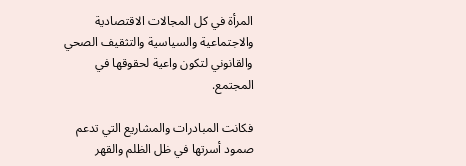المرأة في كل المجالات الاقتصادية والاجتماعية والسياسية والتثقيف الصحي والقانوني لتكون واعية لحقوقها في المجتمع.

فكانت المبادرات والمشاريع التي تدعم صمود أسرتها في ظل الظلم والقهر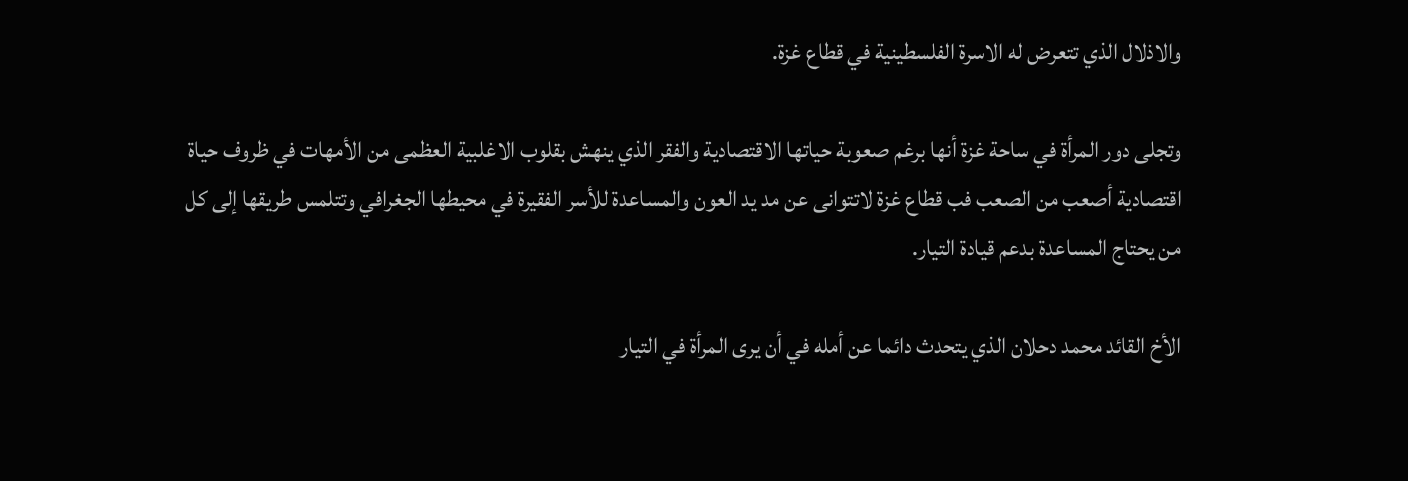والاذلال الذي تتعرض له الاسرة الفلسطينية في قطاع غزة.

وتجلى دور المرأة في ساحة غزة أنها برغم صعوبة حياتها الاقتصادية والفقر الذي ينهش بقلوب الاغلبية العظمى من الأمهات في ظروف حياة اقتصادية أصعب من الصعب فب قطاع غزة لاتتوانى عن مد يد العون والمساعدة للأسر الفقيرة في محيطها الجغرافي وتتلمس طريقها إلى كل من يحتاج المساعدة بدعم قيادة التيار.

الأخ القائد محمد دحلان الذي يتحدث دائما عن أمله في أن يرى المرأة في التيار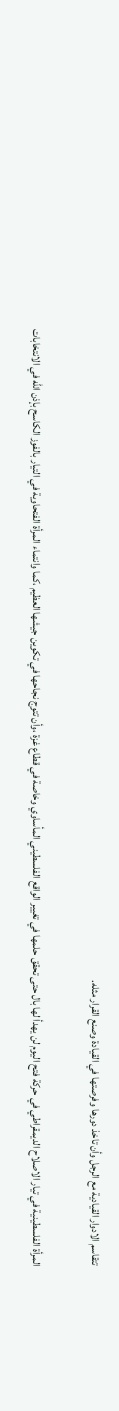تتقاسم الادوار القيادية مع الرجل وأن تاخذ دورها وفرصتها في القيادة وصنع القرار مثله.

المرأة الفلسطينية في تيار الاصلاح الديمقراطي في حركة فتح اليوم لن يهدأ لها بال حتى تحقق حلمها في تغيير الواقع الفلسطيني المأساوي وخاصة في قطاع غزة ،وأن تتوج نجاحها في تكوين جيشها العظيم ،كما وانتماء المرأة الفتحاوية في التيار بالفوز الكاسح بإذن الله في الانتخابات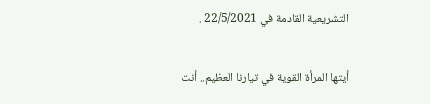التشريعية القادمة في 22/5/2021 .

أيتها المرأة القوية في تيارنا العظيم.. أنت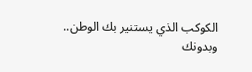الكوكب الذي يستنير بك الوطن.. وبدونك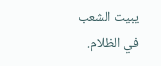يبيت الشعب في الظلام.